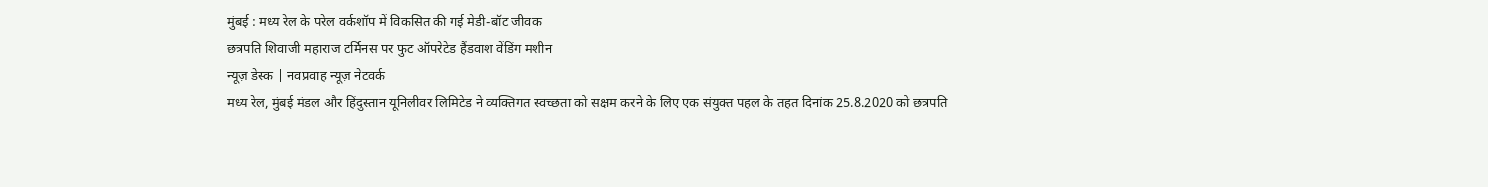मुंबई : मध्य रेल के परेल वर्कशॉप में विकसित की गई मेडी-बॉट जीवक
छत्रपति शिवाजी महाराज टर्मिनस पर फुट ऑपरेटेड हैंडवाश वेंडिंग मशीन
न्यूज़ डेस्क | नवप्रवाह न्यूज़ नेटवर्क
मध्य रेल, मुंबई मंडल और हिंदुस्तान यूनिलीवर लिमिटेड ने व्यक्तिगत स्वच्छता को सक्षम करने के लिए एक संयुक्त पहल के तहत दिनांक 25.8.2020 को छत्रपति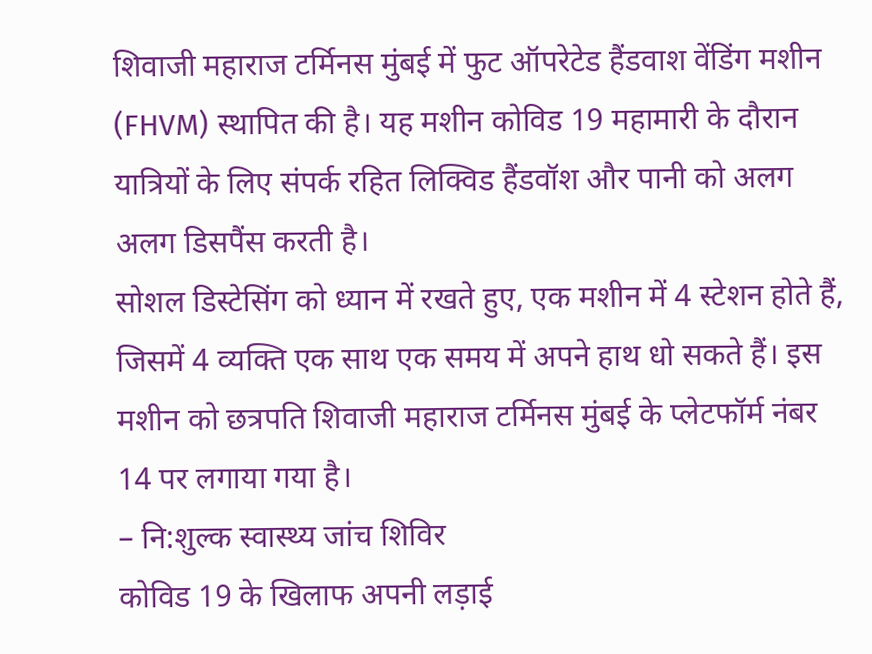शिवाजी महाराज टर्मिनस मुंबई में फुट ऑपरेटेड हैंडवाश वेंडिंग मशीन (FHVM) स्थापित की है। यह मशीन कोविड 19 महामारी के दौरान यात्रियों के लिए संपर्क रहित लिक्विड हैंडवॉश और पानी को अलग अलग डिसपैंस करती है।
सोशल डिस्टेसिंग को ध्यान में रखते हुए, एक मशीन में 4 स्टेशन होते हैं, जिसमें 4 व्यक्ति एक साथ एक समय में अपने हाथ धो सकते हैं। इस मशीन को छत्रपति शिवाजी महाराज टर्मिनस मुंबई के प्लेटफॉर्म नंबर 14 पर लगाया गया है।
– नि:शुल्क स्वास्थ्य जांच शिविर
कोविड 19 के खिलाफ अपनी लड़ाई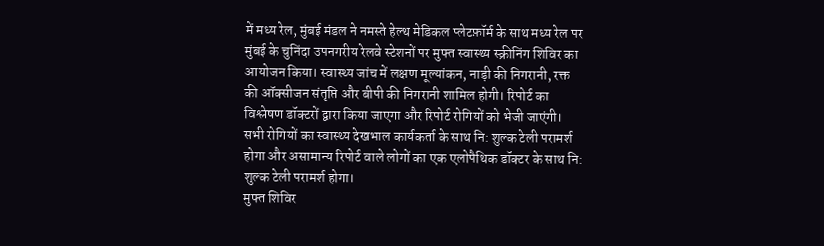में मध्य रेल, मुंबई मंडल ने नमस्ते हेल्थ मेडिकल प्लेटफ़ॉर्म के साथ मध्य रेल पर मुंबई के चुनिंदा उपनगरीय रेलवे स्टेशनों पर मुफ्त स्वास्थ्य स्क्रीनिंग शिविर का आयोजन किया। स्वास्थ्य जांच में लक्षण मूल्यांकन, नाड़ी की निगरानी, रक्त की ऑक्सीजन संतृप्ति और बीपी की निगरानी शामिल होगी। रिपोर्ट का विश्लेषण डॉक्टरों द्वारा किया जाएगा और रिपोर्ट रोगियों को भेजी जाएंगी। सभी रोगियों का स्वास्थ्य देखभाल कार्यकर्ता के साथ नि: शुल्क टेली परामर्श होगा और असामान्य रिपोर्ट वाले लोगों का एक एलोपैथिक डॉक्टर के साथ नि: शुल्क टेली परामर्श होगा।
मुफ्त शिविर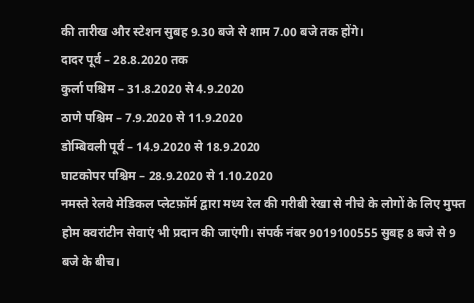की तारीख और स्टेशन सुबह 9.30 बजे से शाम 7.00 बजे तक होंगे।
दादर पूर्व – 28.8.2020 तक
कुर्ला पश्चिम – 31.8.2020 से 4.9.2020
ठाणे पश्चिम – 7.9.2020 से 11.9.2020
डोम्बिवली पूर्व – 14.9.2020 से 18.9.2020
घाटकोपर पश्चिम – 28.9.2020 से 1.10.2020
नमस्ते रेलवे मेडिकल प्लेटफ़ॉर्म द्वारा मध्य रेल की गरीबी रेखा से नीचे के लोगों के लिए मुफ्त होम क्वरांटीन सेवाएं भी प्रदान की जाएंगी। संपर्क नंबर 9019100555 सुबह 8 बजे से 9 बजे के बीच।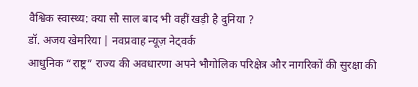वैश्विक स्वास्थ्य: क्या सौ साल बाद भी वहीं खड़ी है दुनिया ?
डॉ. अजय खेमरिया | नवप्रवाह न्यूज़ नेट्वर्क
आधुनिक “राष्ट्र” राज्य की अवधारणा अपने भौगोलिक परिक्षेत्र और नागरिकों की सुरक्षा की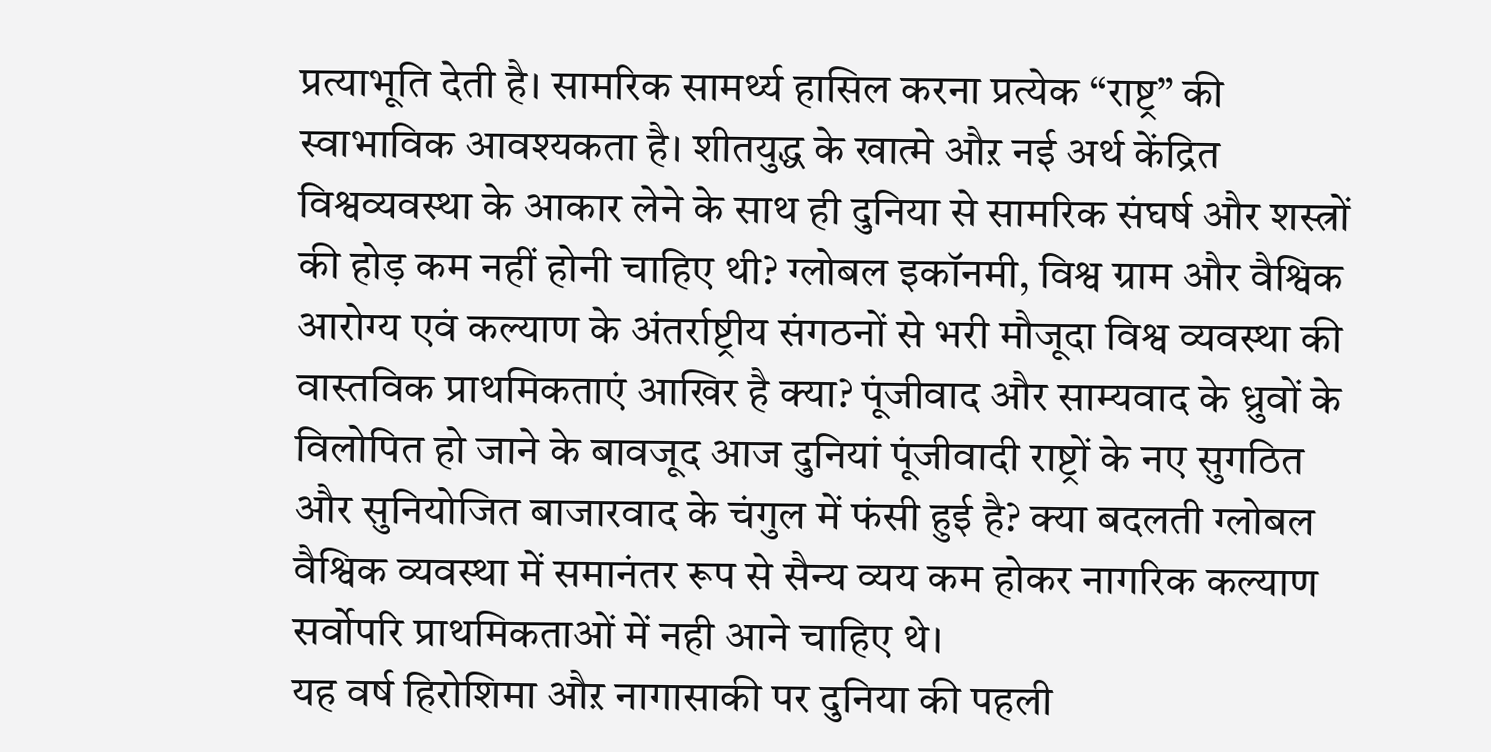प्रत्याभूति देती है। सामरिक सामर्थ्य हासिल करना प्रत्येक “राष्ट्र” की स्वाभाविक आवश्यकता है। शीतयुद्ध के खात्मे औऱ नई अर्थ केंद्रित विश्वव्यवस्था के आकार लेने के साथ ही दुनिया से सामरिक संघर्ष और शस्त्रों की होड़ कम नहीं होनी चाहिए थी? ग्लोबल इकॉनमी, विश्व ग्राम और वैश्विक आरोग्य एवं कल्याण के अंतर्राष्ट्रीय संगठनों से भरी मौजूदा विश्व व्यवस्था की वास्तविक प्राथमिकताएं आखिर है क्या? पूंजीवाद और साम्यवाद के ध्रुवों के विलोपित हो जाने के बावजूद आज दुनियां पूंजीवादी राष्ट्रों के नए सुगठित और सुनियोजित बाजारवाद के चंगुल में फंसी हुई है? क्या बदलती ग्लोबल वैश्विक व्यवस्था में समानंतर रूप से सैन्य व्यय कम होकर नागरिक कल्याण सर्वोपरि प्राथमिकताओं में नही आने चाहिए थे।
यह वर्ष हिरोशिमा औऱ नागासाकी पर दुनिया की पहली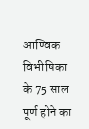आण्विक विभीषिका के 75 साल पूर्ण होने का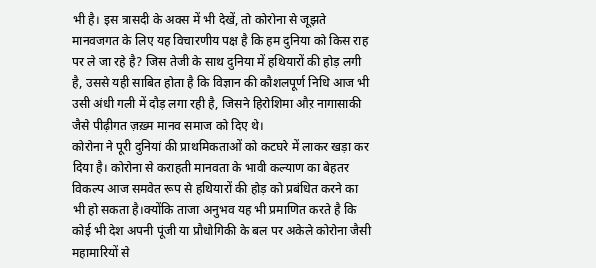भी है। इस त्रासदी के अक्स में भी देखें, तो कोरोना से जूझते मानवजगत के लिए यह विचारणीय पक्ष है कि हम दुनिया को किस राह पर ले जा रहे है? जिस तेजी के साथ दुनिया में हथियारों की होड़ लगी है, उससे यही साबित होता है कि विज्ञान की कौशलपूर्ण निधि आज भी उसी अंधी गली में दौड़ लगा रही है, जिसने हिरोशिमा औऱ नागासाकी जैसे पीढ़ीगत ज़ख़्म मानव समाज को दिए थे।
कोरोना ने पूरी दुनियां की प्राथमिकताओं को कटघरे में लाकर खड़ा कर दिया है। कोरोना से कराहती मानवता के भावी कल्याण का बेहतर विकल्प आज समवेत रूप से हथियारों की होड़ को प्रबंधित करने का भी हो सकता है।क्योंकि ताजा अनुभव यह भी प्रमाणित करते है कि कोई भी देश अपनी पूंजी या प्रौधोगिकी के बल पर अकेले कोरोना जैसी महामारियों से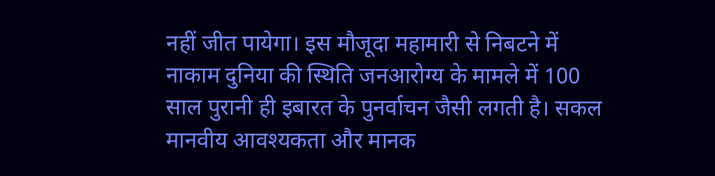नहीं जीत पायेगा। इस मौजूदा महामारी से निबटने में नाकाम दुनिया की स्थिति जनआरोग्य के मामले में 100 साल पुरानी ही इबारत के पुनर्वाचन जैसी लगती है। सकल मानवीय आवश्यकता और मानक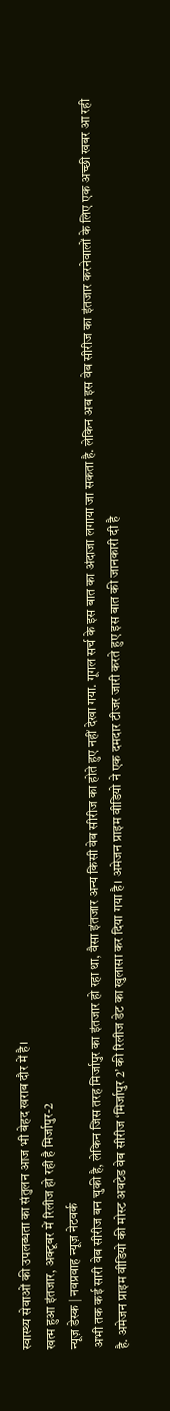स्वास्थ्य सेवाओं की उपलब्धता का संतुलन आज भी बेहद खराब दौर में है।
खत्म हुआ इंतजार, अक्टूबर में रिलीज हो रही है मिर्जापुर-2
न्यूज़ डेस्क | नवप्रवाह न्यूज़ नेटवर्क
अभी तक कई सारी वेब सीरीज बन चुकी है, लेकिन जिस तरह मिर्जापुर का इंतजार हो रहा था, वैसा इंतजार अन्य किसी वेब सीरीज का होते हुए नहीं देखा गया. गूगल सर्च के इस बात का अंदाजा लगाया जा सकता है. लेकिन अब इस वेब सीरीज का इंतजार करनेवालों के लिए एक अच्छी खबर आ रही है. अमेजन प्राइम वीडियो की मोस्ट अवटेड वेब सीरीज ‘मिर्जापुर 2’ की रिलीज डेट का खुलासा कर दिया गया है। अमेजन प्राइम वीडियो ने एक दमदार टीजर जारी करते हुए इस बात की जानकारी दी है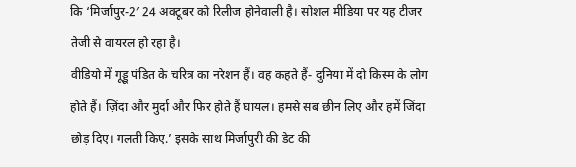कि ‘मिर्जापुर-2′ 24 अक्टूबर को रिलीज होनेवाली है। सोशल मीडिया पर यह टीजर तेजी से वायरल हो रहा है।
वीडियो में गूड्डू पंडित के चरित्र का नरेशन हैं। वह कहते हैं- दुनिया में दो किस्म के लोग होते हैं। ज़िंदा और मुर्दा और फिर होते हैं घायल। हमसे सब छीन लिए और हमें जिंदा छोड़ दिए। गलती किए.’ इसके साथ मिर्जापुरी की डेट की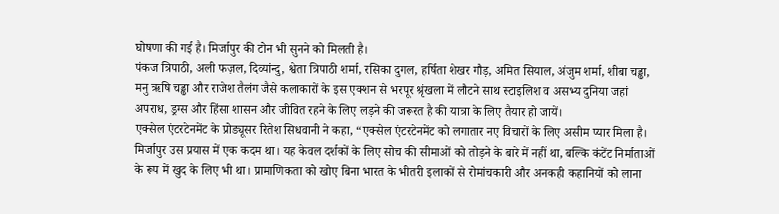घोषणा की गई है। मिर्जापुर की टोन भी सुनने को मिलती है।
पंकज त्रिपाठी, अली फज़ल, दिव्यांन्दु, श्वेता त्रिपाठी शर्मा, रसिका दुगल, हर्षिता शेखर गौड़, अमित सियाल, अंजुम शर्मा, शीबा चड्ढा, मनु ऋषि चड्ढा और राजेश तैलंग जैसे कलाकारों के इस एक्शन से भरपूर श्रृंखला में लौटने साथ स्टाइलिश व असभ्य दुनिया जहां अपराध, ड्रग्स और हिंसा शासन और जीवित रहने के लिए लड़ने की जरूरत है की यात्रा के लिए तैयार हो जायें।
एक्सेल एंटरटेनमेंट के प्रोड्यूसर रितेश सिधवानी ने कहा, “एक्सेल एंटरटेनमेंट को लगातार नए विचारों के लिए असीम प्यार मिला है। मिर्जापुर उस प्रयास में एक कदम था। यह केवल दर्शकों के लिए सोच की सीमाओं को तोड़ने के बारे में नहीं था, बल्कि कंटेंट निर्माताओं के रूप में खुद के लिए भी था। प्रामाणिकता को खोए बिना भारत के भीतरी इलाकों से रोमांचकारी और अनकही कहानियों को लाना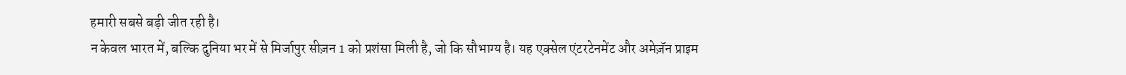हमारी सबसे बड़ी जीत रही है।
न केवल भारत में, बल्कि दुनिया भर में से मिर्जापुर सीज़न 1 को प्रशंसा मिली है, जो कि सौभाग्य है। यह एक्सेल एंटरटेनमेंट और अमेज़ॅन प्राइम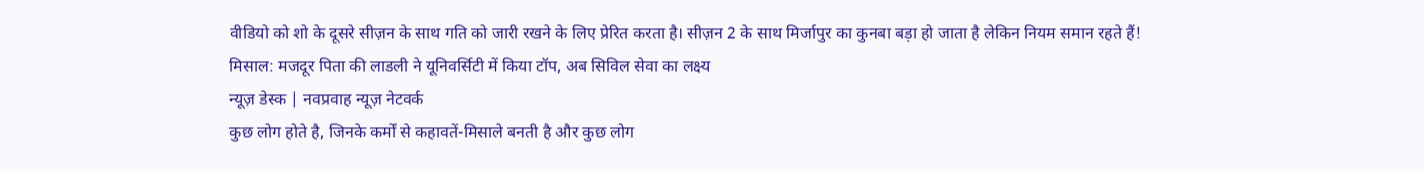वीडियो को शो के दूसरे सीज़न के साथ गति को जारी रखने के लिए प्रेरित करता है। सीज़न 2 के साथ मिर्जापुर का कुनबा बड़ा हो जाता है लेकिन नियम समान रहते हैं!
मिसाल: मजदूर पिता की लाडली ने यूनिवर्सिटी में किया टॉप, अब सिविल सेवा का लक्ष्य
न्यूज़ डेस्क | नवप्रवाह न्यूज़ नेटवर्क
कुछ लोग होते है, जिनके कर्मों से कहावतें-मिसाले बनती है और कुछ लोग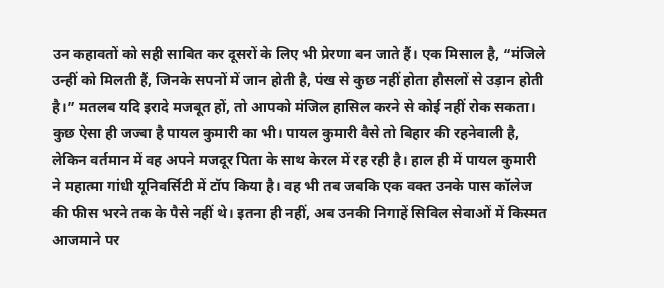उन कहावतों को सही साबित कर दूसरों के लिए भी प्रेरणा बन जाते हैं। एक मिसाल है, “मंजिले उन्हीं को मिलती हैं, जिनके सपनों में जान होती है, पंख से कुछ नहीं होता हौसलों से उड़ान होती है।” मतलब यदि इरादे मजबूत हों, तो आपको मंजिल हासिल करने से कोई नहीं रोक सकता। कुछ ऐसा ही जज्बा है पायल कुमारी का भी। पायल कुमारी वैसे तो बिहार की रहनेवाली है, लेकिन वर्तमान में वह अपने मजदूर पिता के साथ केरल में रह रही है। हाल ही में पायल कुमारी ने महात्मा गांधी यूनिवर्सिटी में टॉप किया है। वह भी तब जबकि एक वक्त उनके पास कॉलेज की फीस भरने तक के पैसे नहीं थे। इतना ही नहीं, अब उनकी निगाहें सिविल सेवाओं में किस्मत आजमाने पर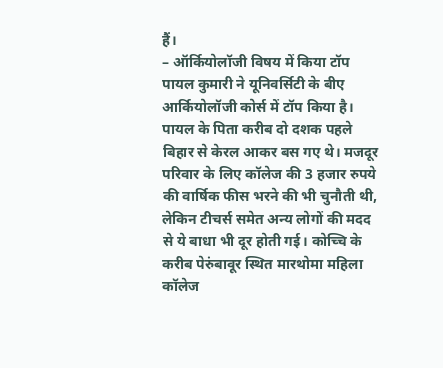हैं।
– ऑर्कियोलॉजी विषय में किया टॉप
पायल कुमारी ने यूनिवर्सिटी के बीए आर्कियोलॉजी कोर्स में टॉप किया है। पायल के पिता करीब दो दशक पहले बिहार से केरल आकर बस गए थे। मजदूर परिवार के लिए कॉलेज की 3 हजार रुपये की वार्षिक फीस भरने की भी चुनौती थी, लेकिन टीचर्स समेत अन्य लोगों की मदद से ये बाधा भी दूर होती गई। कोच्चि के करीब पेरुंबावूर स्थित मारथोमा महिला कॉलेज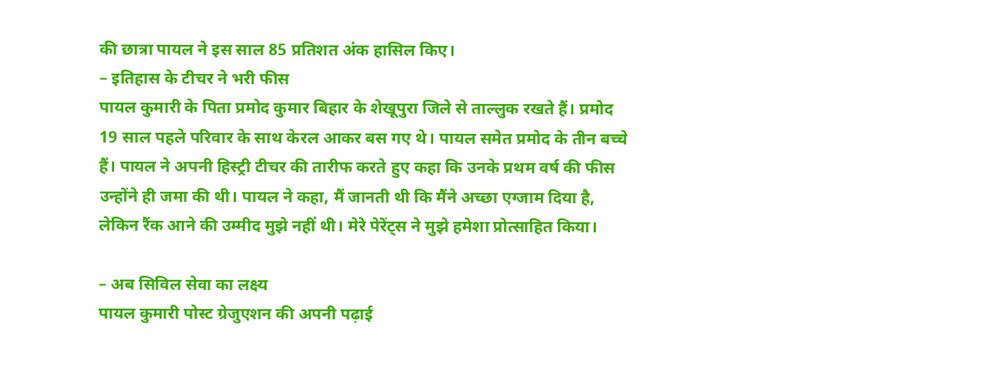की छात्रा पायल ने इस साल 85 प्रतिशत अंक हासिल किए।
– इतिहास के टीचर ने भरी फीस
पायल कुमारी के पिता प्रमोद कुमार बिहार के शेखूपुरा जिले से ताल्लुक रखते हैं। प्रमोद 19 साल पहले परिवार के साथ केरल आकर बस गए थे। पायल समेत प्रमोद के तीन बच्चे हैं। पायल ने अपनी हिस्ट्री टीचर की तारीफ करते हुए कहा कि उनके प्रथम वर्ष की फीस उन्होंने ही जमा की थी। पायल ने कहा, मैं जानती थी कि मैंने अच्छा एग्जाम दिया है, लेकिन रैंक आने की उम्मीद मुझे नहीं थी। मेरे पेरेंट्स ने मुझे हमेशा प्रोत्साहित किया।

– अब सिविल सेवा का लक्ष्य
पायल कुमारी पोस्ट ग्रेजुएशन की अपनी पढ़ाई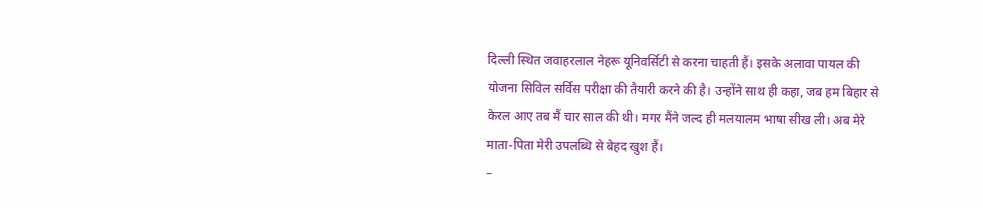दिल्ली स्थित जवाहरलाल नेहरू यूनिवर्सिटी से करना चाहती हैं। इसके अलावा पायल की योजना सिविल सर्विस परीक्षा की तैयारी करने की है। उन्होंने साथ ही कहा, जब हम बिहार से केरल आए तब मैं चार साल की थी। मगर मैंने जल्द ही मलयालम भाषा सीख ली। अब मेरे माता-पिता मेरी उपलब्धि से बेहद खुश हैं।
–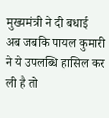मुख्यमंत्री ने दी बधाई
अब जबकि पायल कुमारी ने ये उपलब्धि हासिल कर ली है तो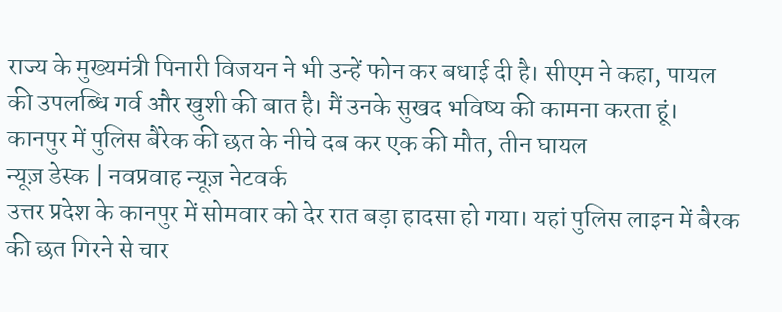राज्य के मुख्यमंत्री पिनारी विजयन ने भी उन्हें फोन कर बधाई दी है। सीएम ने कहा, पायल की उपलब्धि गर्व और खुशी की बात है। मैं उनके सुखद भविष्य की कामना करता हूं।
कानपुर में पुलिस बैरेक की छत के नीचे दब कर एक की मौत, तीन घायल
न्यूज़ डेस्क | नवप्रवाह न्यूज़ नेटवर्क
उत्तर प्रदेश के कानपुर में सोमवार को देर रात बड़ा हादसा हो गया। यहां पुलिस लाइन में बैरक की छत गिरने से चार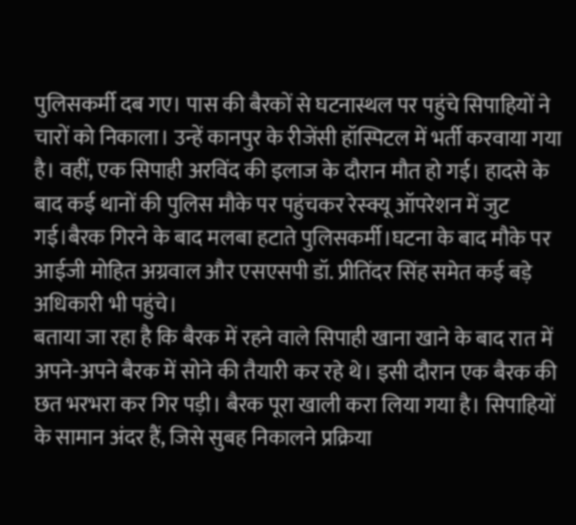पुलिसकर्मी दब गए। पास की बैरकों से घटनास्थल पर पहुंचे सिपाहियों ने चारों को निकाला। उन्हें कानपुर के रीजेंसी हॉस्पिटल में भर्ती करवाया गया है। वहीं, एक सिपाही अरविंद की इलाज के दौरान मौत हो गई। हादसे के बाद कई थानों की पुलिस मौके पर पहुंचकर रेस्क्यू ऑपरेशन में जुट गई।बैरक गिरने के बाद मलबा हटाते पुलिसकर्मी।घटना के बाद मौके पर आईजी मोहित अग्रवाल और एसएसपी डॉ. प्रीतिंदर सिंह समेत कई बड़े अधिकारी भी पहुंचे।
बताया जा रहा है कि बैरक में रहने वाले सिपाही खाना खाने के बाद रात में अपने-अपने बैरक में सोने की तैयारी कर रहे थे। इसी दौरान एक बैरक की छत भरभरा कर गिर पड़ी। बैरक पूरा खाली करा लिया गया है। सिपाहियों के सामान अंदर हैं, जिसे सुबह निकालने प्रक्रिया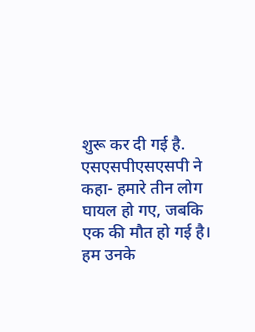शुरू कर दी गई है. एसएसपीएसएसपी ने कहा- हमारे तीन लोग घायल हो गए, जबकि एक की मौत हो गई है। हम उनके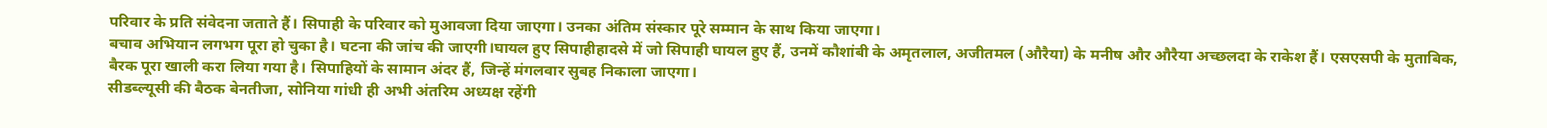परिवार के प्रति संवेदना जताते हैं। सिपाही के परिवार को मुआवजा दिया जाएगा। उनका अंतिम संस्कार पूरे सम्मान के साथ किया जाएगा।
बचाव अभियान लगभग पूरा हो चुका है। घटना की जांच की जाएगी।घायल हुए सिपाहीहादसे में जो सिपाही घायल हुए हैं, उनमें कौशांबी के अमृतलाल, अजीतमल (औरैया) के मनीष और औरैया अच्छलदा के राकेश हैं। एसएसपी के मुताबिक, बैरक पूरा खाली करा लिया गया है। सिपाहियों के सामान अंदर हैं, जिन्हें मंगलवार सुबह निकाला जाएगा।
सीडब्ल्यूसी की बैठक बेनतीजा, सोनिया गांधी ही अभी अंतरिम अध्यक्ष रहेंगी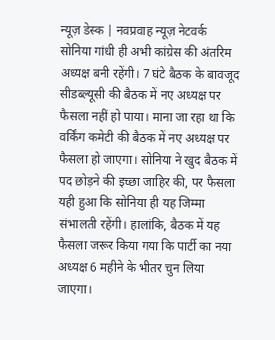न्यूज़ डेस्क | नवप्रवाह न्यूज़ नेटवर्क
सोनिया गांधी ही अभी कांग्रेस की अंतरिम अध्यक्ष बनी रहेंगी। 7 घंटे बैठक के बावजूद सीडब्ल्यूसी की बैठक में नए अध्यक्ष पर फैसला नहीं हो पाया। माना जा रहा था कि वर्किंग कमेटी की बैठक में नए अध्यक्ष पर फैसला हो जाएगा। सोनिया ने खुद बैठक में पद छोड़ने की इच्छा जाहिर की, पर फैसला यही हुआ कि सोनिया ही यह जिम्मा संभालती रहेंगी। हालांकि, बैठक में यह फैसला जरूर किया गया कि पार्टी का नया अध्यक्ष 6 महीने के भीतर चुन लिया जाएगा।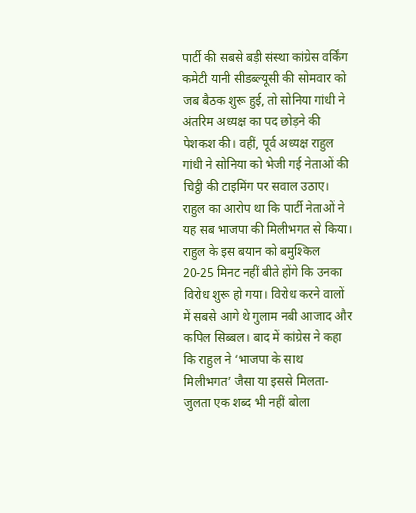पार्टी की सबसे बड़ी संस्था कांग्रेस वर्किंग कमेटी यानी सीडब्ल्यूसी की सोमवार को जब बैठक शुरू हुई, तो सोनिया गांधी ने अंतरिम अध्यक्ष का पद छोड़ने की पेशकश की। वहीं, पूर्व अध्यक्ष राहुल गांधी ने सोनिया को भेजी गई नेताओं की चिट्ठी की टाइमिंग पर सवाल उठाए। राहुल का आरोप था कि पार्टी नेताओं ने यह सब भाजपा की मिलीभगत से किया। राहुल के इस बयान को बमुश्किल 20-25 मिनट नहीं बीते होंगे कि उनका विरोध शुरू हो गया। विरोध करने वालों में सबसे आगे थे गुलाम नबी आजाद और कपिल सिब्बल। बाद में कांग्रेस ने कहा कि राहुल ने ‘भाजपा के साथ मिलीभगत’ जैसा या इससे मिलता-जुलता एक शब्द भी नहीं बोला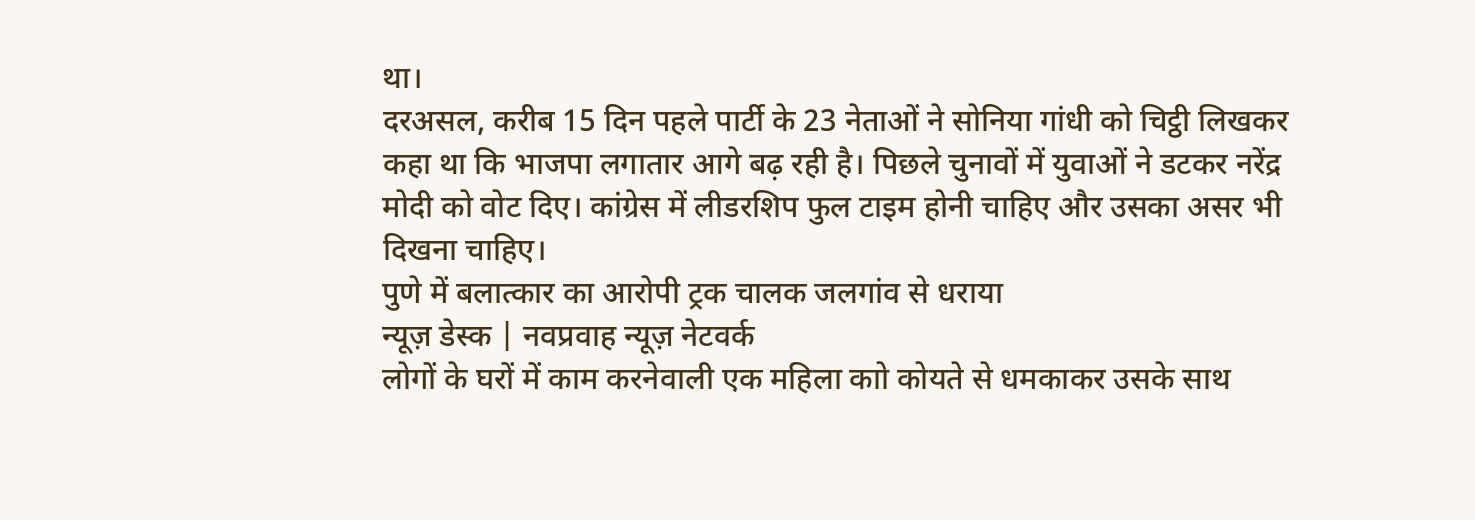था।
दरअसल, करीब 15 दिन पहले पार्टी के 23 नेताओं ने सोनिया गांधी को चिट्ठी लिखकर कहा था कि भाजपा लगातार आगे बढ़ रही है। पिछले चुनावों में युवाओं ने डटकर नरेंद्र मोदी को वोट दिए। कांग्रेस में लीडरशिप फुल टाइम होनी चाहिए और उसका असर भी दिखना चाहिए।
पुणे में बलात्कार का आरोपी ट्रक चालक जलगांव से धराया
न्यूज़ डेस्क | नवप्रवाह न्यूज़ नेटवर्क
लोगों के घरों में काम करनेवाली एक महिला काो कोयते से धमकाकर उसके साथ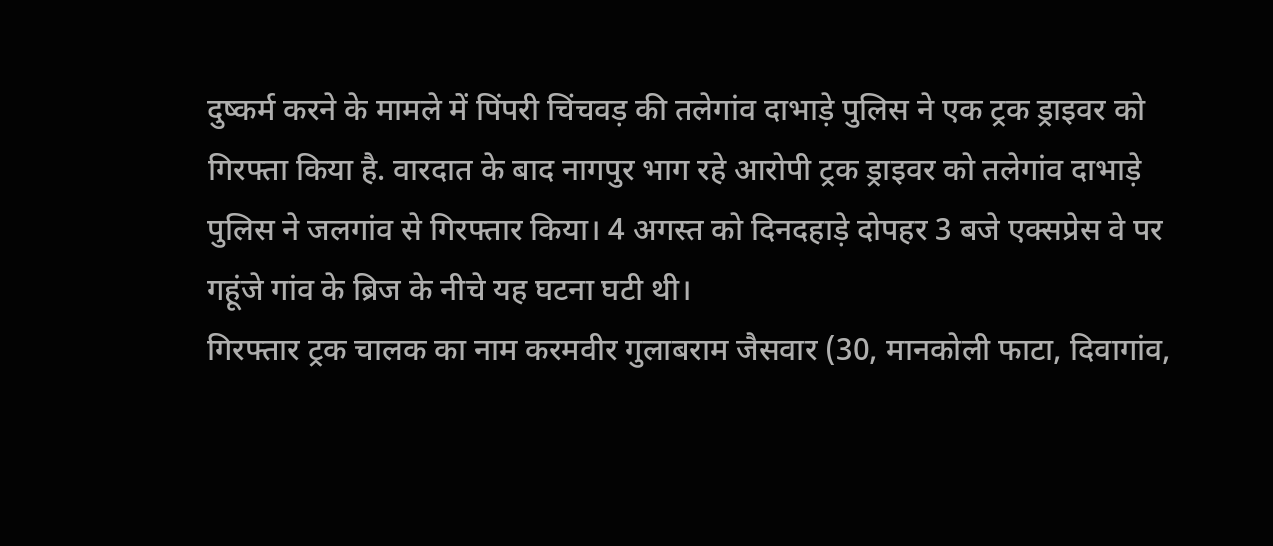दुष्कर्म करने के मामले में पिंपरी चिंचवड़ की तलेगांव दाभाड़े पुलिस ने एक ट्रक ड्राइवर को गिरफ्ता किया है. वारदात के बाद नागपुर भाग रहे आरोपी ट्रक ड्राइवर को तलेगांव दाभाड़े पुलिस ने जलगांव से गिरफ्तार किया। 4 अगस्त को दिनदहाड़े दोपहर 3 बजे एक्सप्रेस वे पर गहूंजे गांव के ब्रिज के नीचे यह घटना घटी थी।
गिरफ्तार ट्रक चालक का नाम करमवीर गुलाबराम जैसवार (30, मानकोली फाटा, दिवागांव,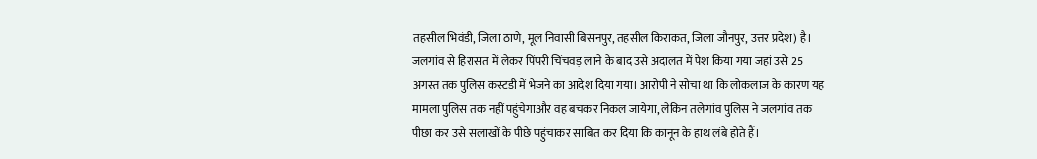तहसील भिवंडी, जिला ठाणे, मूल निवासी बिसनपुर, तहसील किराकत, जिला जौनपुर, उत्तर प्रदेश) है। जलगांव से हिरासत में लेकर पिंपरी चिंचवड़ लाने के बाद उसे अदालत में पेश किया गया जहां उसे 25 अगस्त तक पुलिस कस्टडी में भेजने का आदेश दिया गया। आरोपी ने सोचा था कि लोकलाज के कारण यह मामला पुलिस तक नहीं पहुंचेगाऔर वह बचकर निकल जायेगा, लेकिन तलेगांव पुलिस ने जलगांव तक पीछा कर उसे सलाखों के पीछे पहुंचाकर साबित कर दिया कि कानून के हाथ लंबे होते हैं।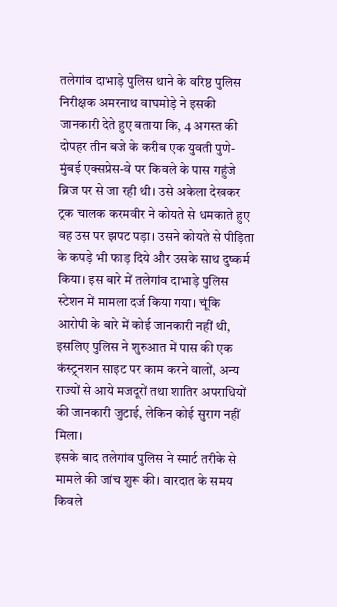तलेगांव दाभाड़े पुलिस थाने के वरिष्ठ पुलिस निरीक्षक अमरनाथ वाघमोड़े ने इसकी जानकारी देते हुए बताया कि, 4 अगस्त की दोपहर तीन बजे के करीब एक युवती पुणे-मुंबई एक्सप्रेस-वे पर किवले के पास गहुंजे ब्रिज पर से जा रही थी। उसे अकेला देखकर ट्रक चालक करमवीर ने कोयते से धमकाते हुए वह उस पर झपट पड़ा। उसने कोयते से पीड़िता के कपड़े भी फाड़ दिये और उसके साथ दुष्कर्म किया। इस बारे में तलेगांव दाभाड़े पुलिस स्टेशन में मामला दर्ज किया गया। चूंकि आरोपी के बारे में कोई जानकारी नहीं थी, इसलिए पुलिस ने शुरुआत में पास की एक कंस्ट्र्नशन साइट पर काम करने वालों, अन्य राज्यों से आये मजदूरों तथा शातिर अपराधियों की जानकारी जुटाई, लेकिन कोई सुराग नहीं मिला।
इसके बाद तलेगांव पुलिस ने स्मार्ट तरीके से मामले की जांच शुरू की। वारदात के समय किवले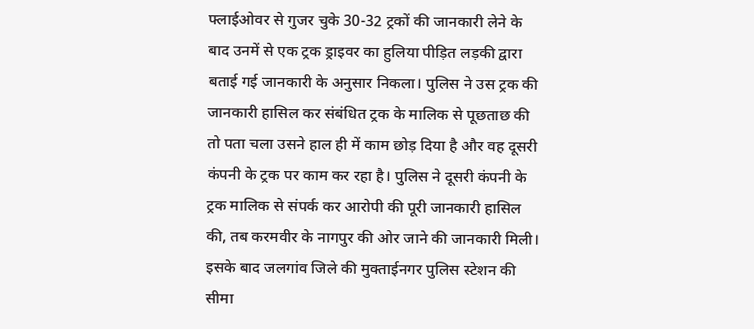फ्लाईओवर से गुजर चुके 30-32 ट्रकों की जानकारी लेने के बाद उनमें से एक ट्रक ड्राइवर का हुलिया पीड़ित लड़की द्वारा बताई गई जानकारी के अनुसार निकला। पुलिस ने उस ट्रक की जानकारी हासिल कर संबंधित ट्रक के मालिक से पूछताछ की तो पता चला उसने हाल ही में काम छोड़ दिया है और वह दूसरी कंपनी के ट्रक पर काम कर रहा है। पुलिस ने दूसरी कंपनी के ट्रक मालिक से संपर्क कर आरोपी की पूरी जानकारी हासिल की, तब करमवीर के नागपुर की ओर जाने की जानकारी मिली। इसके बाद जलगांव जिले की मुक्ताईनगर पुलिस स्टेशन की सीमा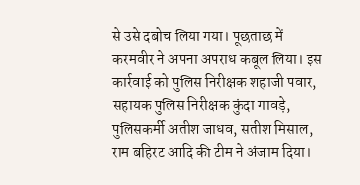से उसे दबोच लिया गया। पूछताछ में करमवीर ने अपना अपराध कबूल लिया। इस कार्रवाई को पुलिस निरीक्षक शहाजी पवार, सहायक पुलिस निरीक्षक कुंदा गावड़े, पुलिसकर्मी अतीश जाधव, सतीश मिसाल, राम बहिरट आदि की टीम ने अंजाम दिया।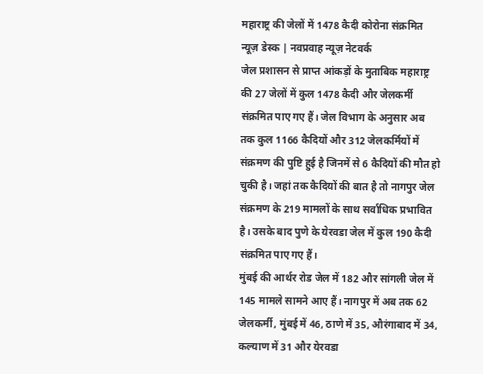महाराष्ट्र की जेलों में 1478 कैदी कोरोना संक्रमित
न्यूज़ डेस्क | नवप्रवाह न्यूज़ नेटवर्क
जेल प्रशासन से प्राप्त आंकड़ों के मुताबिक महाराष्ट्र की 27 जेलों में कुल 1478 कैदी और जेलकर्मी संक्रमित पाए गए हैं। जेल विभाग के अनुसार अब तक कुल 1166 कैदियों और 312 जेलकर्मियों में संक्रमण की पुष्टि हुई है जिनमें से 6 कैदियों की मौत हो चुकी है। जहां तक कैदियों की बात है तो नागपुर जेल संक्रमण के 219 मामलों के साथ सर्वाधिक प्रभावित है। उसके बाद पुणे के येरवडा जेल में कुल 190 कैदी संक्रमित पाए गए हैं।
मुंबई की आर्थर रोड जेल में 182 और सांगली जेल में 145 मामले सामने आए हैं। नागपुर में अब तक 62 जेलकर्मी, मुंबई में 46, ठाणे में 35, औरंगाबाद में 34, कल्याण में 31 और येरवडा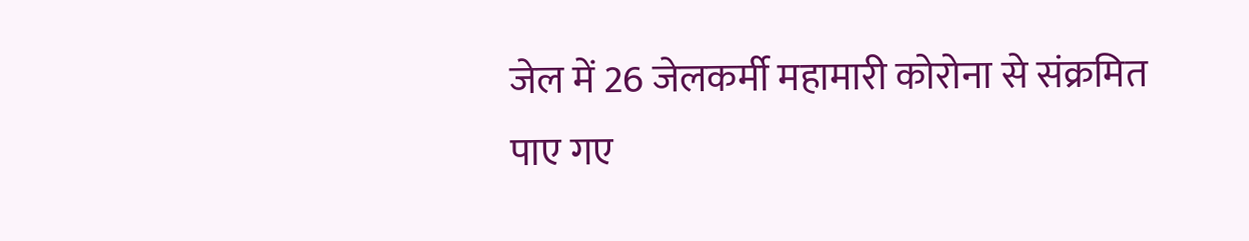जेल में 26 जेलकर्मी महामारी कोरोना से संक्रमित पाए गए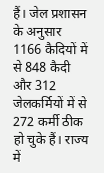हैं। जेल प्रशासन के अनुसार 1166 कैदियों में से 848 कैदी और 312 जेलकर्मियों में से 272 कर्मी ठीक हो चुके हैं। राज्य में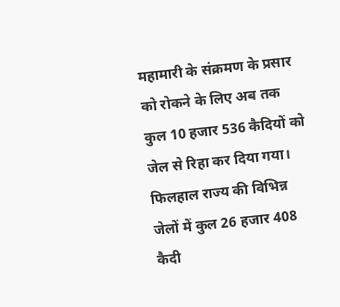महामारी के संक्रमण के प्रसार को रोकने के लिए अब तक कुल 10 हजार 536 कैदियों को जेल से रिहा कर दिया गया। फिलहाल राज्य की विभिन्न जेलों में कुल 26 हजार 408 कैदी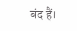बंद हैं।